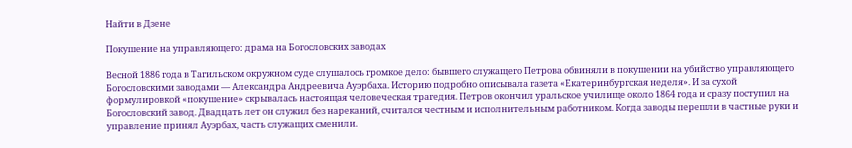Найти в Дзене

Покушение на управляющего: драма на Богословских заводах

Весной 1886 года в Тагильском окружном суде слушалось громкое дело: бывшего служащего Петрова обвиняли в покушении на убийство управляющего Богословскими заводами — Александра Андреевича Ауэрбаха. Историю подробно описывала газета «Екатеринбургская неделя». И за сухой формулировкой «покушение» скрывалась настоящая человеческая трагедия. Петров окончил уральское училище около 1864 года и сразу поступил на Богословский завод. Двадцать лет он служил без нареканий, считался честным и исполнительным работником. Когда заводы перешли в частные руки и управление принял Ауэрбах, часть служащих сменили.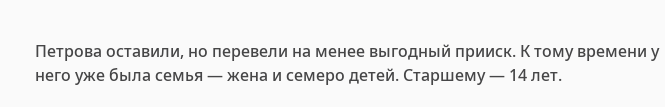Петрова оставили, но перевели на менее выгодный прииск. К тому времени у него уже была семья — жена и семеро детей. Старшему — 14 лет.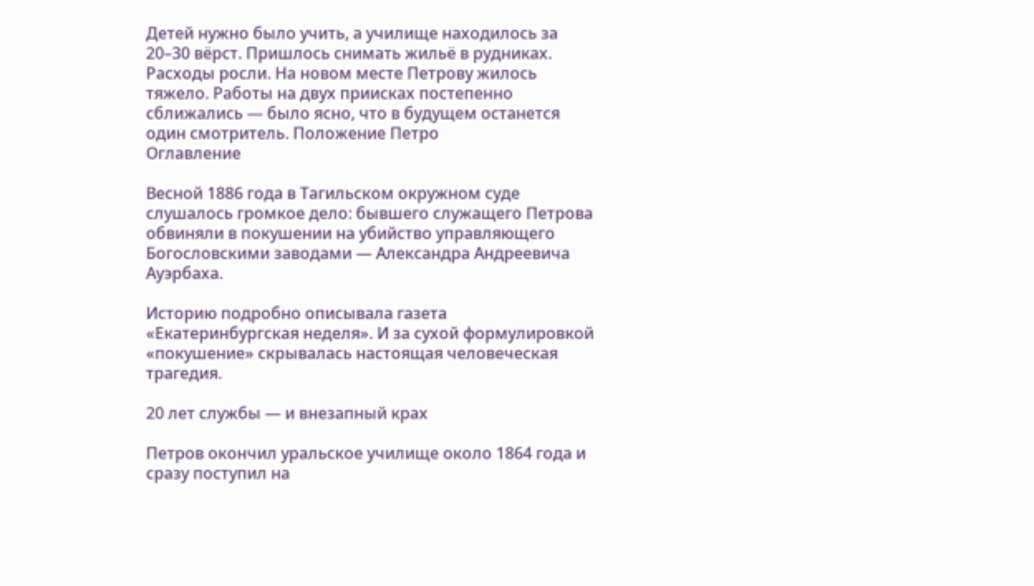Детей нужно было учить, а училище находилось за 20–30 вёрст. Пришлось снимать жильё в рудниках. Расходы росли. На новом месте Петрову жилось тяжело. Работы на двух приисках постепенно сближались — было ясно, что в будущем останется один смотритель. Положение Петро
Оглавление

Весной 1886 года в Тагильском окружном суде слушалось громкое дело: бывшего служащего Петрова обвиняли в покушении на убийство управляющего Богословскими заводами — Александра Андреевича Ауэрбаха.

Историю подробно описывала газета «Екатеринбургская неделя». И за сухой формулировкой «покушение» скрывалась настоящая человеческая трагедия.

20 лет службы — и внезапный крах

Петров окончил уральское училище около 1864 года и сразу поступил на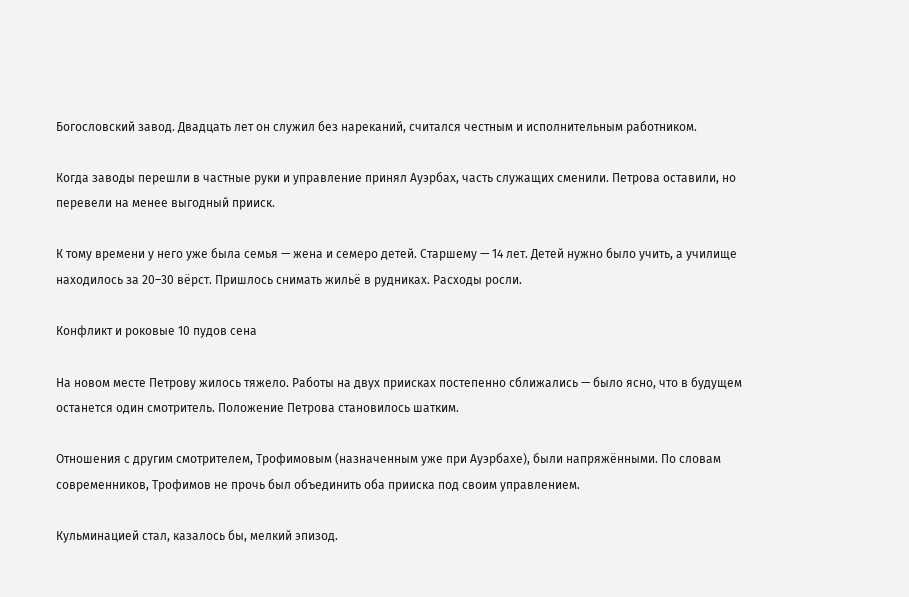Богословский завод. Двадцать лет он служил без нареканий, считался честным и исполнительным работником.

Когда заводы перешли в частные руки и управление принял Ауэрбах, часть служащих сменили. Петрова оставили, но перевели на менее выгодный прииск.

К тому времени у него уже была семья — жена и семеро детей. Старшему — 14 лет. Детей нужно было учить, а училище находилось за 20–30 вёрст. Пришлось снимать жильё в рудниках. Расходы росли.

Конфликт и роковые 10 пудов сена

На новом месте Петрову жилось тяжело. Работы на двух приисках постепенно сближались — было ясно, что в будущем останется один смотритель. Положение Петрова становилось шатким.

Отношения с другим смотрителем, Трофимовым (назначенным уже при Ауэрбахе), были напряжёнными. По словам современников, Трофимов не прочь был объединить оба прииска под своим управлением.

Кульминацией стал, казалось бы, мелкий эпизод.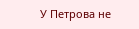У Петрова не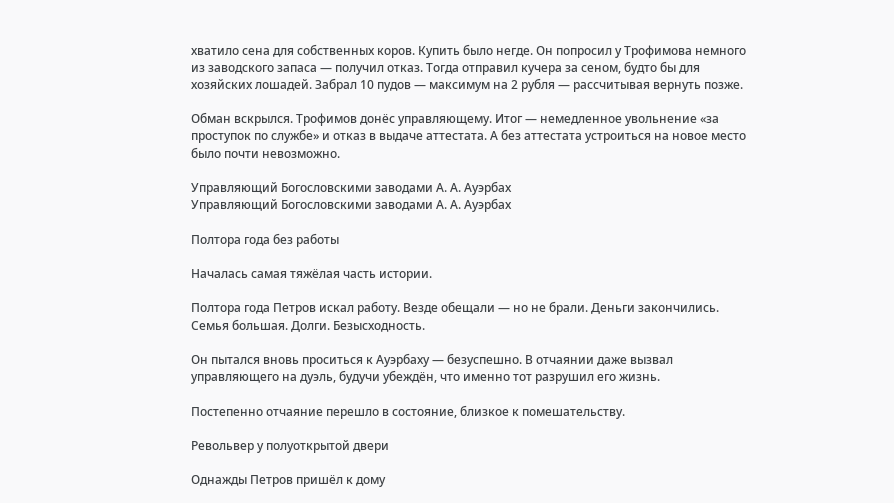хватило сена для собственных коров. Купить было негде. Он попросил у Трофимова немного из заводского запаса — получил отказ. Тогда отправил кучера за сеном, будто бы для хозяйских лошадей. Забрал 10 пудов — максимум на 2 рубля — рассчитывая вернуть позже.

Обман вскрылся. Трофимов донёс управляющему. Итог — немедленное увольнение «за проступок по службе» и отказ в выдаче аттестата. А без аттестата устроиться на новое место было почти невозможно.

Управляющий Богословскими заводами А. А. Ауэрбах
Управляющий Богословскими заводами А. А. Ауэрбах

Полтора года без работы

Началась самая тяжёлая часть истории.

Полтора года Петров искал работу. Везде обещали — но не брали. Деньги закончились. Семья большая. Долги. Безысходность.

Он пытался вновь проситься к Ауэрбаху — безуспешно. В отчаянии даже вызвал управляющего на дуэль, будучи убеждён, что именно тот разрушил его жизнь.

Постепенно отчаяние перешло в состояние, близкое к помешательству.

Револьвер у полуоткрытой двери

Однажды Петров пришёл к дому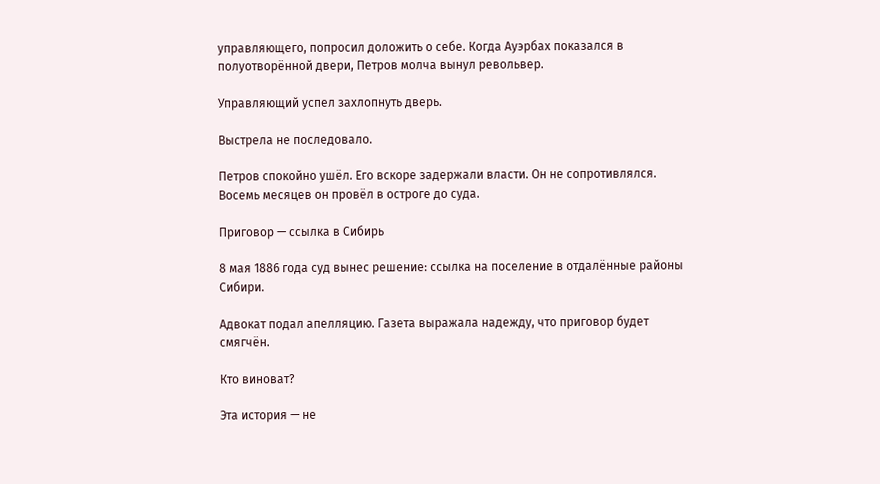управляющего, попросил доложить о себе. Когда Ауэрбах показался в полуотворённой двери, Петров молча вынул револьвер.

Управляющий успел захлопнуть дверь.

Выстрела не последовало.

Петров спокойно ушёл. Его вскоре задержали власти. Он не сопротивлялся. Восемь месяцев он провёл в остроге до суда.

Приговор — ссылка в Сибирь

8 мая 1886 года суд вынес решение: ссылка на поселение в отдалённые районы Сибири.

Адвокат подал апелляцию. Газета выражала надежду, что приговор будет смягчён.

Кто виноват?

Эта история — не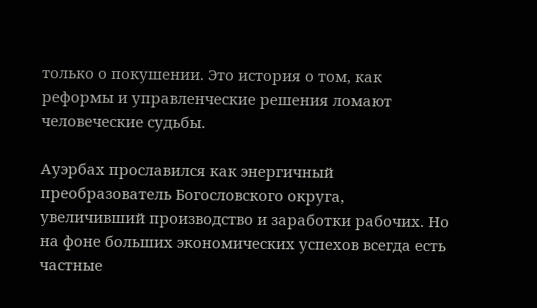только о покушении. Это история о том, как реформы и управленческие решения ломают человеческие судьбы.

Ауэрбах прославился как энергичный преобразователь Богословского округа, увеличивший производство и заработки рабочих. Но на фоне больших экономических успехов всегда есть частные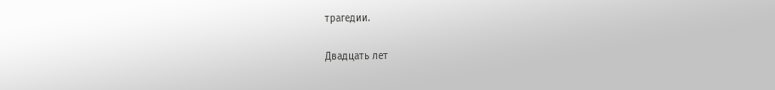трагедии.

Двадцать лет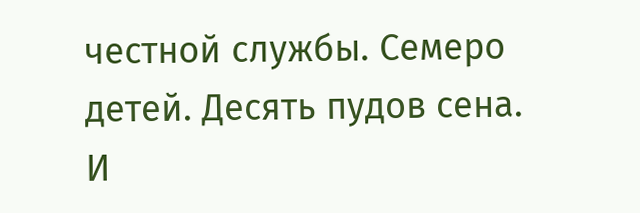честной службы. Семеро детей. Десять пудов сена.
И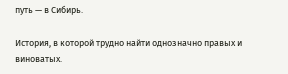путь — в Сибирь.

История, в которой трудно найти однозначно правых и виноватых.